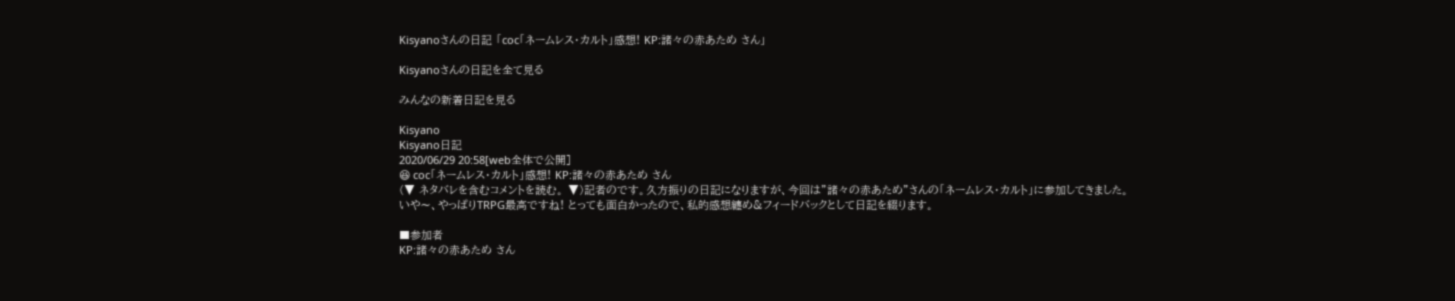Kisyanoさんの日記 「coc「ネームレス・カルト」感想! KP:諸々の赤あため さん」

Kisyanoさんの日記を全て見る

みんなの新着日記を見る

Kisyano
Kisyano日記
2020/06/29 20:58[web全体で公開]
😆 coc「ネームレス・カルト」感想! KP:諸々の赤あため さん
(▼ ネタバレを含むコメントを読む。 ▼)記者のです。久方振りの日記になりますが、今回は”諸々の赤あため”さんの「ネームレス・カルト」に参加してきました。
いや〜、やっぱりTRPG最高ですね! とっても面白かったので、私的感想纏め&フィードバックとして日記を綴ります。

■参加者
KP:諸々の赤あため さん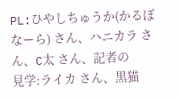PL:ひやしちゅうか(かるぼなーら) さん、ハニカラ さん、C太 さん、記者の
見学:ライカ さん、黒猫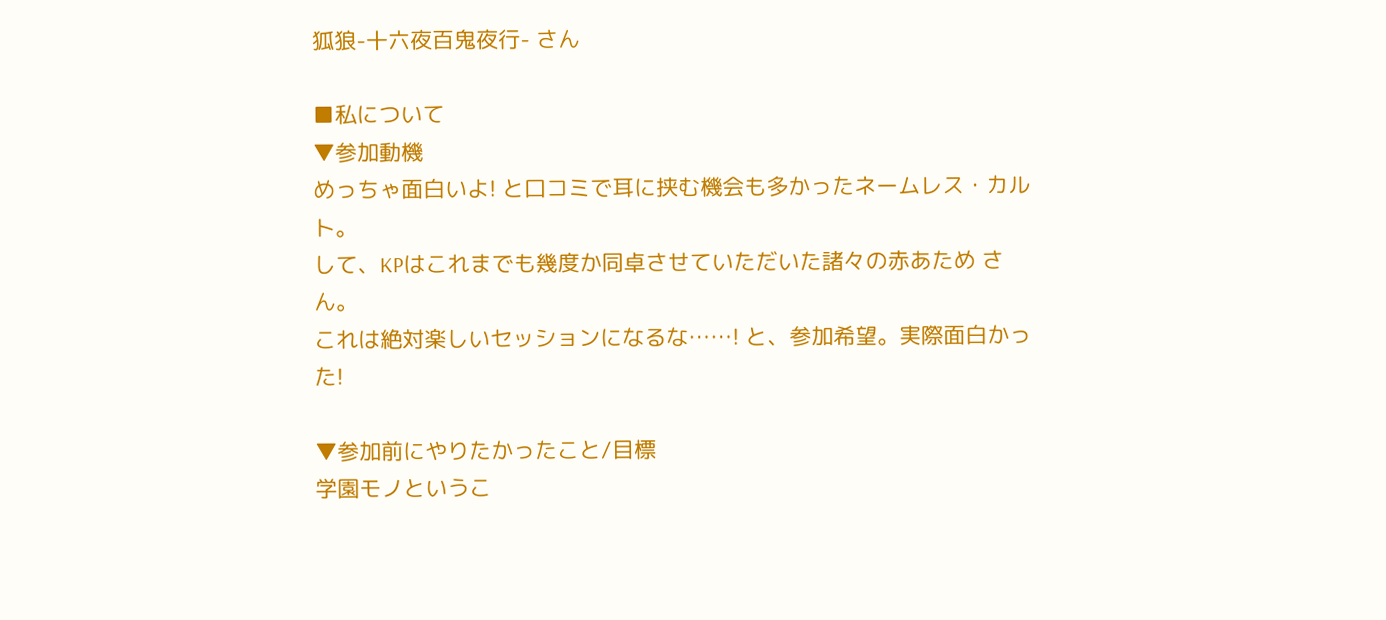狐狼-十六夜百鬼夜行- さん

■私について
▼参加動機
めっちゃ面白いよ! と口コミで耳に挟む機会も多かったネームレス・カルト。
して、KPはこれまでも幾度か同卓させていただいた諸々の赤あため さん。
これは絶対楽しいセッションになるな……! と、参加希望。実際面白かった!

▼参加前にやりたかったこと/目標
学園モノというこ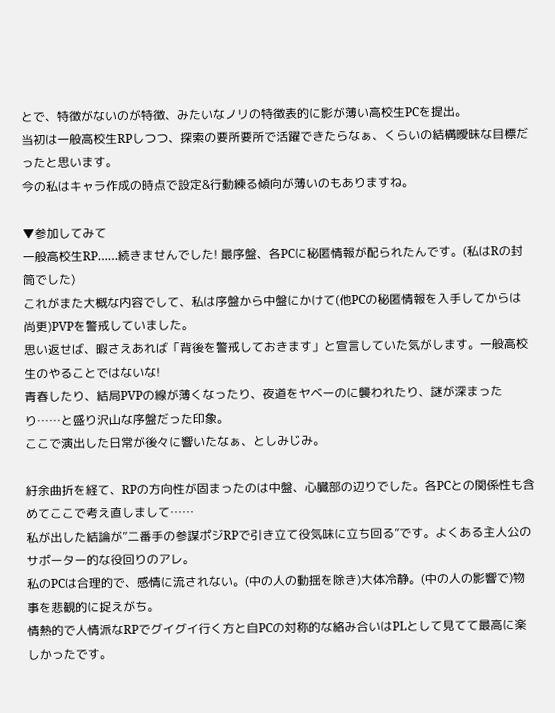とで、特徴がないのが特徴、みたいなノリの特徴表的に影が薄い高校生PCを提出。
当初は一般高校生RPしつつ、探索の要所要所で活躍できたらなぁ、くらいの結構曖昧な目標だったと思います。
今の私はキャラ作成の時点で設定&行動練る傾向が薄いのもありますね。

▼参加してみて
一般高校生RP……続きませんでした! 最序盤、各PCに秘匿情報が配られたんです。(私はRの封筒でした)
これがまた大概な内容でして、私は序盤から中盤にかけて(他PCの秘匿情報を入手してからは尚更)PVPを警戒していました。
思い返せば、暇さえあれば「背後を警戒しておきます」と宣言していた気がします。一般高校生のやることではないな!
青春したり、結局PVPの線が薄くなったり、夜道をヤベーのに襲われたり、謎が深まったり……と盛り沢山な序盤だった印象。
ここで演出した日常が後々に響いたなぁ、としみじみ。

紆余曲折を経て、RPの方向性が固まったのは中盤、心臓部の辺りでした。各PCとの関係性も含めてここで考え直しまして……
私が出した結論が”二番手の参謀ポジRPで引き立て役気味に立ち回る”です。よくある主人公のサポーター的な役回りのアレ。
私のPCは合理的で、感情に流されない。(中の人の動揺を除き)大体冷静。(中の人の影響で)物事を悲観的に捉えがち。
情熱的で人情派なRPでグイグイ行く方と自PCの対称的な絡み合いはPLとして見てて最高に楽しかったです。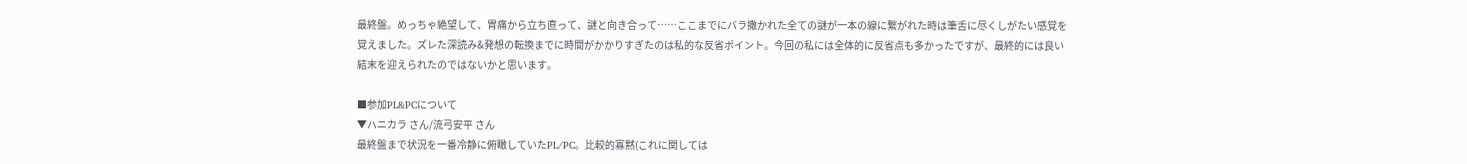最終盤。めっちゃ絶望して、胃痛から立ち直って、謎と向き合って……ここまでにバラ撒かれた全ての謎が一本の線に繋がれた時は筆舌に尽くしがたい感覚を覚えました。ズレた深読み&発想の転換までに時間がかかりすぎたのは私的な反省ポイント。今回の私には全体的に反省点も多かったですが、最終的には良い結末を迎えられたのではないかと思います。

■参加PL&PCについて
▼ハニカラ さん/流弓安平 さん
最終盤まで状況を一番冷静に俯瞰していたPL/PC。比較的寡黙(これに関しては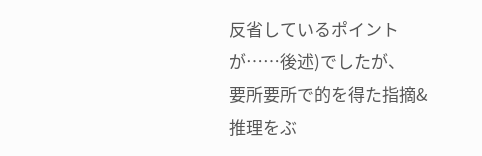反省しているポイントが……後述)でしたが、
要所要所で的を得た指摘&推理をぶ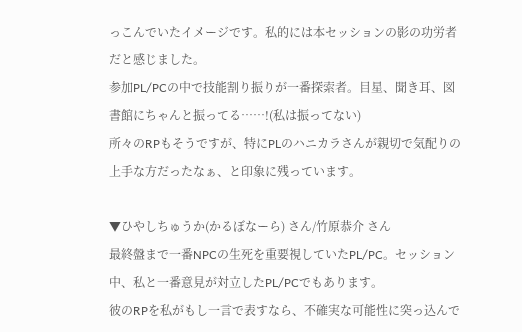っこんでいたイメージです。私的には本セッションの影の功労者だと感じました。
参加PL/PCの中で技能割り振りが一番探索者。目星、聞き耳、図書館にちゃんと振ってる……!(私は振ってない)
所々のRPもそうですが、特にPLのハニカラさんが親切で気配りの上手な方だったなぁ、と印象に残っています。

▼ひやしちゅうか(かるぼなーら) さん/竹原恭介 さん
最終盤まで一番NPCの生死を重要視していたPL/PC。セッション中、私と一番意見が対立したPL/PCでもあります。
彼のRPを私がもし一言で表すなら、不確実な可能性に突っ込んで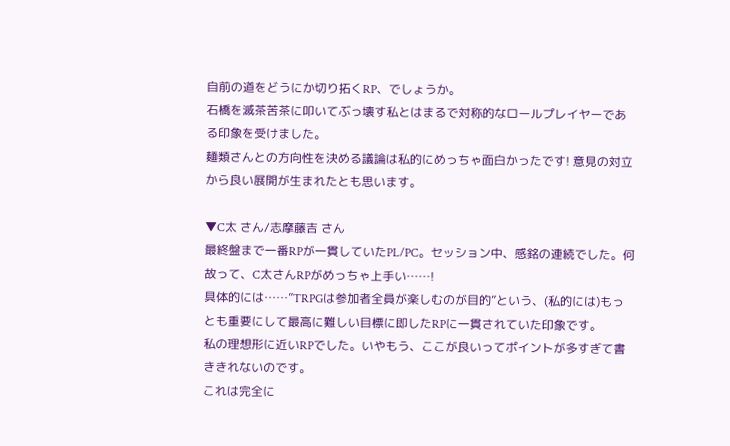自前の道をどうにか切り拓くRP、でしょうか。
石橋を滅茶苦茶に叩いてぶっ壊す私とはまるで対称的なロールプレイヤーである印象を受けました。
麺類さんとの方向性を決める議論は私的にめっちゃ面白かったです! 意見の対立から良い展開が生まれたとも思います。

▼C太 さん/志摩藤吉 さん
最終盤まで一番RPが一貫していたPL/PC。セッション中、感銘の連続でした。何故って、C太さんRPがめっちゃ上手い……!
具体的には……”TRPGは参加者全員が楽しむのが目的”という、(私的には)もっとも重要にして最高に難しい目標に即したRPに一貫されていた印象です。
私の理想形に近いRPでした。いやもう、ここが良いってポイントが多すぎて書ききれないのです。
これは完全に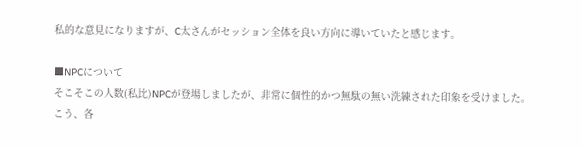私的な意見になりますが、C太さんがセッション全体を良い方向に導いていたと感じます。

■NPCについて
そこそこの人数(私比)NPCが登場しましたが、非常に個性的かつ無駄の無い洗練された印象を受けました。
こう、各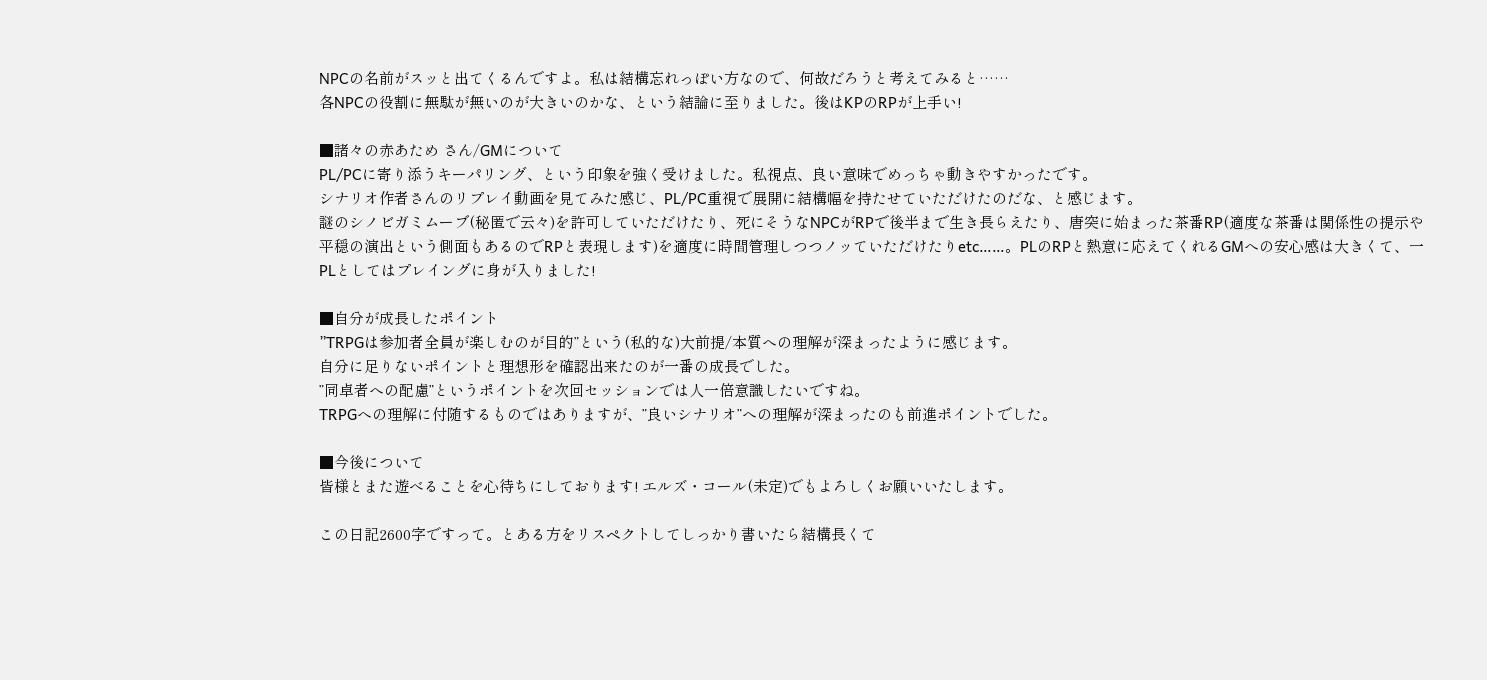NPCの名前がスッと出てくるんですよ。私は結構忘れっぽい方なので、何故だろうと考えてみると……
各NPCの役割に無駄が無いのが大きいのかな、という結論に至りました。後はKPのRPが上手い!

■諸々の赤あため さん/GMについて
PL/PCに寄り添うキーパリング、という印象を強く受けました。私視点、良い意味でめっちゃ動きやすかったです。
シナリオ作者さんのリプレイ動画を見てみた感じ、PL/PC重視で展開に結構幅を持たせていただけたのだな、と感じます。
謎のシノビガミムーブ(秘匿で云々)を許可していただけたり、死にそうなNPCがRPで後半まで生き長らえたり、唐突に始まった茶番RP(適度な茶番は関係性の提示や平穏の演出という側面もあるのでRPと表現します)を適度に時間管理しつつノッていただけたりetc……。PLのRPと熱意に応えてくれるGMへの安心感は大きくて、一PLとしてはプレイングに身が入りました!

■自分が成長したポイント
”TRPGは参加者全員が楽しむのが目的”という(私的な)大前提/本質への理解が深まったように感じます。
自分に足りないポイントと理想形を確認出来たのが一番の成長でした。
”同卓者への配慮”というポイントを次回セッションでは人一倍意識したいですね。
TRPGへの理解に付随するものではありますが、”良いシナリオ”への理解が深まったのも前進ポイントでした。

■今後について
皆様とまた遊べることを心待ちにしております! エルズ・コール(未定)でもよろしくお願いいたします。

この日記2600字ですって。とある方をリスペクトしてしっかり書いたら結構長くて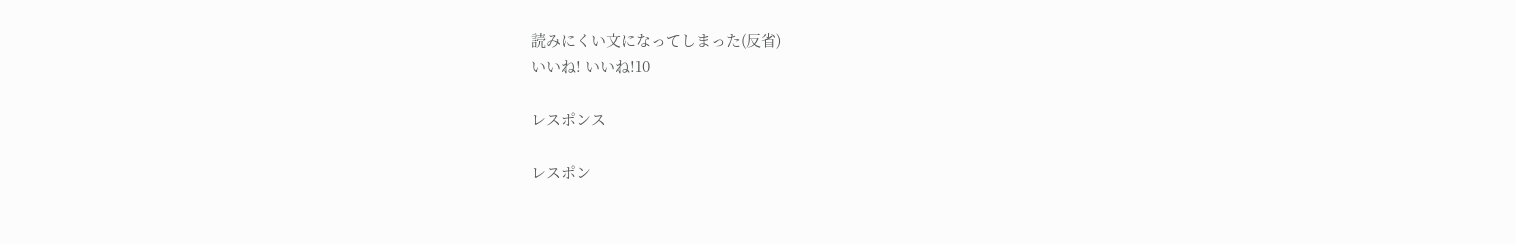読みにくい文になってしまった(反省)
いいね! いいね!10

レスポンス

レスポン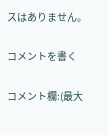スはありません。

コメントを書く

コメント欄:(最大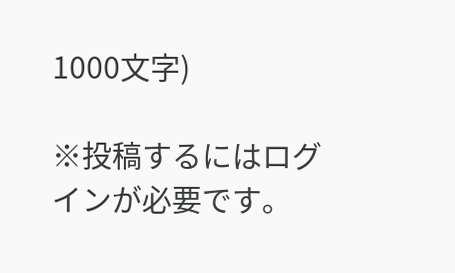1000文字)

※投稿するにはログインが必要です。